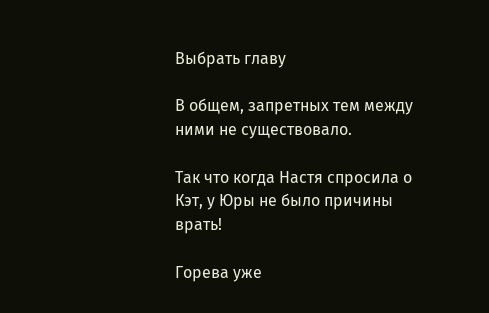Выбрать главу

В общем, запретных тем между ними не существовало.

Так что когда Настя спросила о Кэт, у Юры не было причины врать!

Горева уже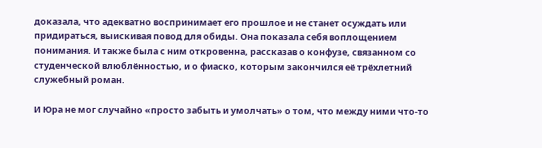доказала, что адекватно воспринимает его прошлое и не станет осуждать или придираться, выискивая повод для обиды. Она показала себя воплощением понимания. И также была с ним откровенна, рассказав о конфузе, связанном со студенческой влюблённостью, и о фиаско, которым закончился её трёхлетний служебный роман.

И Юра не мог случайно «просто забыть и умолчать» о том, что между ними что-то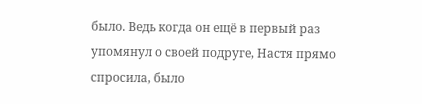было. Ведь когда он ещё в первый раз упомянул о своей подруге, Настя прямо спросила, было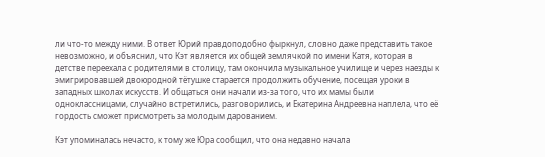ли что-то между ними. В ответ Юрий правдоподобно фыркнул, словно даже представить такое невозможно, и объяснил, что Кэт является их общей землячкой по имени Катя, которая в детстве переехала с родителями в столицу, там окончила музыкальное училище и через наезды к эмигрировавшей двоюродной тётушке старается продолжить обучение, посещая уроки в западных школах искусств. И общаться они начали из-за того, что их мамы были одноклассницами, случайно встретились, разговорились, и Екатерина Андреевна наплела, что её гордость сможет присмотреть за молодым дарованием.

Кэт упоминалась нечасто, к тому же Юра сообщил, что она недавно начала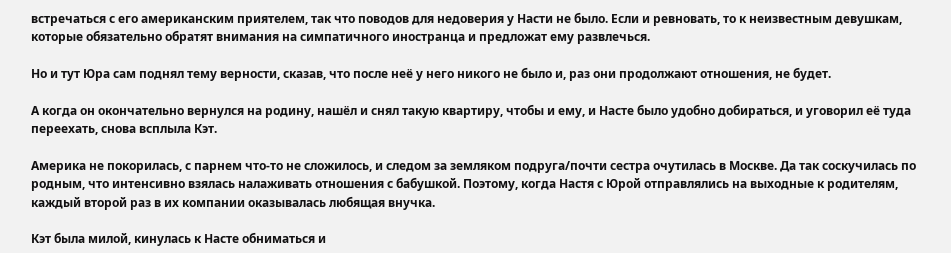встречаться с его американским приятелем, так что поводов для недоверия у Насти не было. Если и ревновать, то к неизвестным девушкам, которые обязательно обратят внимания на симпатичного иностранца и предложат ему развлечься.

Но и тут Юра сам поднял тему верности, сказав, что после неё у него никого не было и, раз они продолжают отношения, не будет.

А когда он окончательно вернулся на родину, нашёл и снял такую квартиру, чтобы и ему, и Насте было удобно добираться, и уговорил её туда переехать, снова всплыла Кэт.

Америка не покорилась, с парнем что-то не сложилось, и следом за земляком подруга/почти сестра очутилась в Москве. Да так соскучилась по родным, что интенсивно взялась налаживать отношения с бабушкой. Поэтому, когда Настя с Юрой отправлялись на выходные к родителям, каждый второй раз в их компании оказывалась любящая внучка.

Кэт была милой, кинулась к Насте обниматься и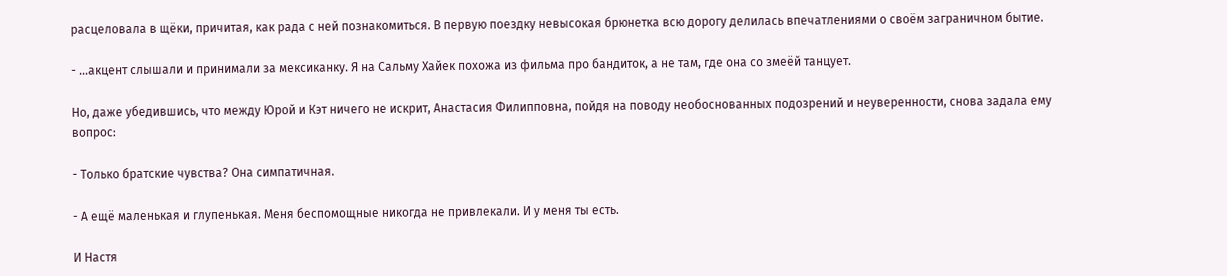расцеловала в щёки, причитая, как рада с ней познакомиться. В первую поездку невысокая брюнетка всю дорогу делилась впечатлениями о своём заграничном бытие.

- …акцент слышали и принимали за мексиканку. Я на Сальму Хайек похожа из фильма про бандиток, а не там, где она со змеёй танцует.

Но, даже убедившись, что между Юрой и Кэт ничего не искрит, Анастасия Филипповна, пойдя на поводу необоснованных подозрений и неуверенности, снова задала ему вопрос:

- Только братские чувства? Она симпатичная.

- А ещё маленькая и глупенькая. Меня беспомощные никогда не привлекали. И у меня ты есть.

И Настя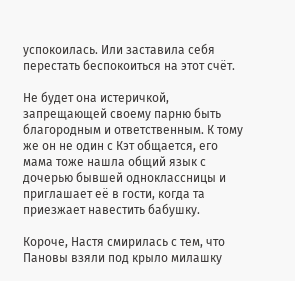успокоилась. Или заставила себя перестать беспокоиться на этот счёт.

Не будет она истеричкой, запрещающей своему парню быть благородным и ответственным. К тому же он не один с Кэт общается, его мама тоже нашла общий язык с дочерью бывшей одноклассницы и приглашает её в гости, когда та приезжает навестить бабушку.

Короче, Настя смирилась с тем, что Пановы взяли под крыло милашку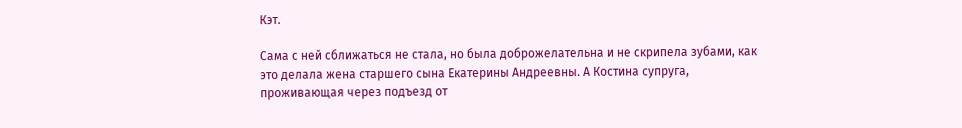Кэт.

Сама с ней сближаться не стала, но была доброжелательна и не скрипела зубами, как это делала жена старшего сына Екатерины Андреевны. А Костина супруга, проживающая через подъезд от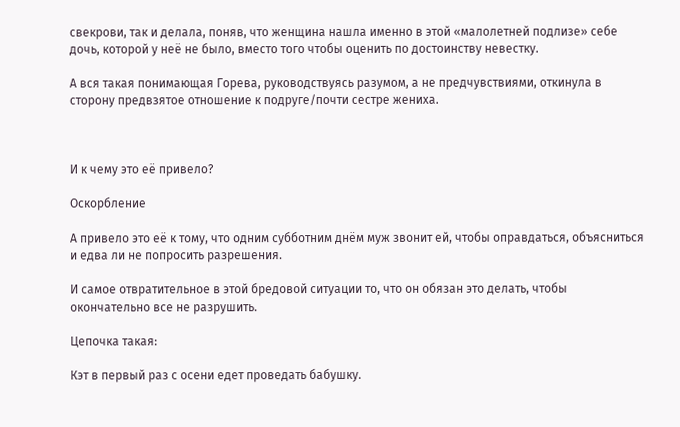свекрови, так и делала, поняв, что женщина нашла именно в этой «малолетней подлизе» себе дочь, которой у неё не было, вместо того чтобы оценить по достоинству невестку.

А вся такая понимающая Горева, руководствуясь разумом, а не предчувствиями, откинула в сторону предвзятое отношение к подруге/почти сестре жениха.



И к чему это её привело?

Оскорбление

А привело это её к тому, что одним субботним днём муж звонит ей, чтобы оправдаться, объясниться и едва ли не попросить разрешения.

И самое отвратительное в этой бредовой ситуации то, что он обязан это делать, чтобы окончательно все не разрушить.

Цепочка такая:

Кэт в первый раз с осени едет проведать бабушку.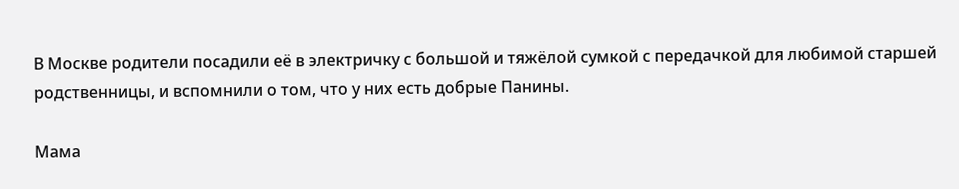В Москве родители посадили её в электричку с большой и тяжёлой сумкой с передачкой для любимой старшей родственницы, и вспомнили о том, что у них есть добрые Панины.

Мама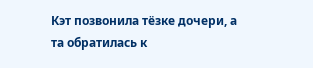Кэт позвонила тёзке дочери, а та обратилась к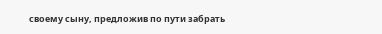своему сыну, предложив по пути забрать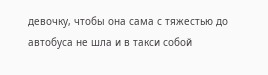девочку, чтобы она сама с тяжестью до автобуса не шла и в такси собой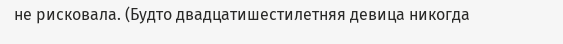не рисковала. (Будто двадцатишестилетняя девица никогда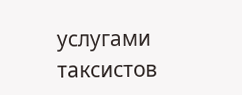услугами таксистов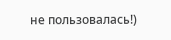не пользовалась!)